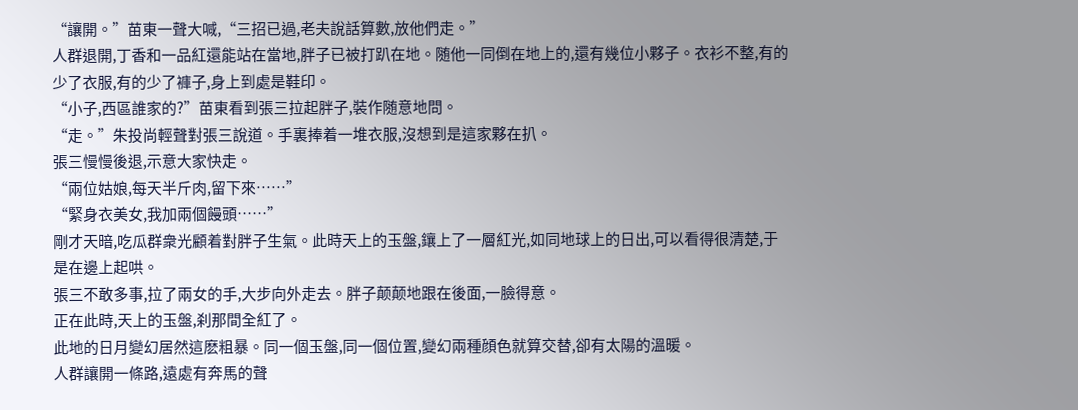“讓開。”苗東一聲大喊,“三招已過,老夫說話算數,放他們走。”
人群退開,丁香和一品紅還能站在當地,胖子已被打趴在地。随他一同倒在地上的,還有幾位小夥子。衣衫不整,有的少了衣服,有的少了褲子,身上到處是鞋印。
“小子,西區誰家的?”苗東看到張三拉起胖子,裝作随意地問。
“走。”朱投尚輕聲對張三說道。手裏捧着一堆衣服,沒想到是這家夥在扒。
張三慢慢後退,示意大家快走。
“兩位姑娘,每天半斤肉,留下來……”
“緊身衣美女,我加兩個饅頭……”
剛才天暗,吃瓜群衆光顧着對胖子生氣。此時天上的玉盤,鑲上了一層紅光,如同地球上的日出,可以看得很清楚,于是在邊上起哄。
張三不敢多事,拉了兩女的手,大步向外走去。胖子颠颠地跟在後面,一臉得意。
正在此時,天上的玉盤,刹那間全紅了。
此地的日月變幻居然這麽粗暴。同一個玉盤,同一個位置,變幻兩種顔色就算交替,卻有太陽的溫暖。
人群讓開一條路,遠處有奔馬的聲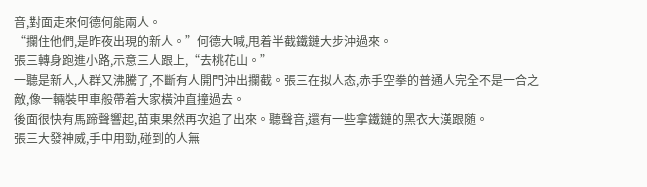音,對面走來何德何能兩人。
“攔住他們,是昨夜出現的新人。”何德大喊,甩着半截鐵鏈大步沖過來。
張三轉身跑進小路,示意三人跟上,“去桃花山。”
一聽是新人,人群又沸騰了,不斷有人開門沖出攔截。張三在拟人态,赤手空拳的普通人完全不是一合之敵,像一輛裝甲車般帶着大家橫沖直撞過去。
後面很快有馬蹄聲響起,苗東果然再次追了出來。聽聲音,還有一些拿鐵鏈的黑衣大漢跟随。
張三大發神威,手中用勁,碰到的人無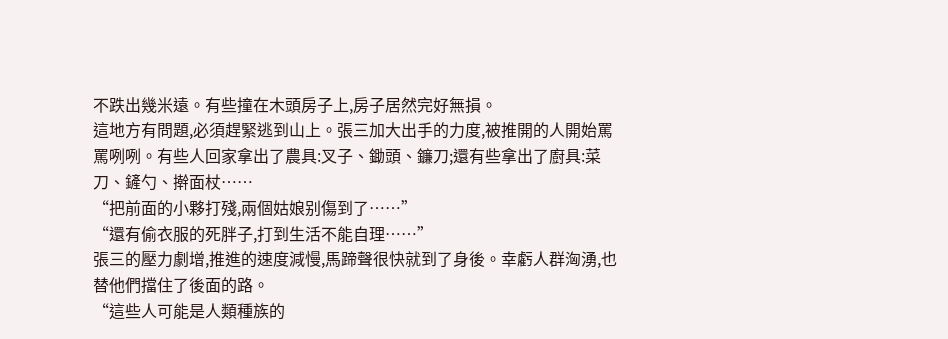不跌出幾米遠。有些撞在木頭房子上,房子居然完好無損。
這地方有問題,必須趕緊逃到山上。張三加大出手的力度,被推開的人開始罵罵咧咧。有些人回家拿出了農具:叉子、鋤頭、鐮刀;還有些拿出了廚具:菜刀、鏟勺、擀面杖……
“把前面的小夥打殘,兩個姑娘别傷到了……”
“還有偷衣服的死胖子,打到生活不能自理……”
張三的壓力劇增,推進的速度減慢,馬蹄聲很快就到了身後。幸虧人群洶湧,也替他們擋住了後面的路。
“這些人可能是人類種族的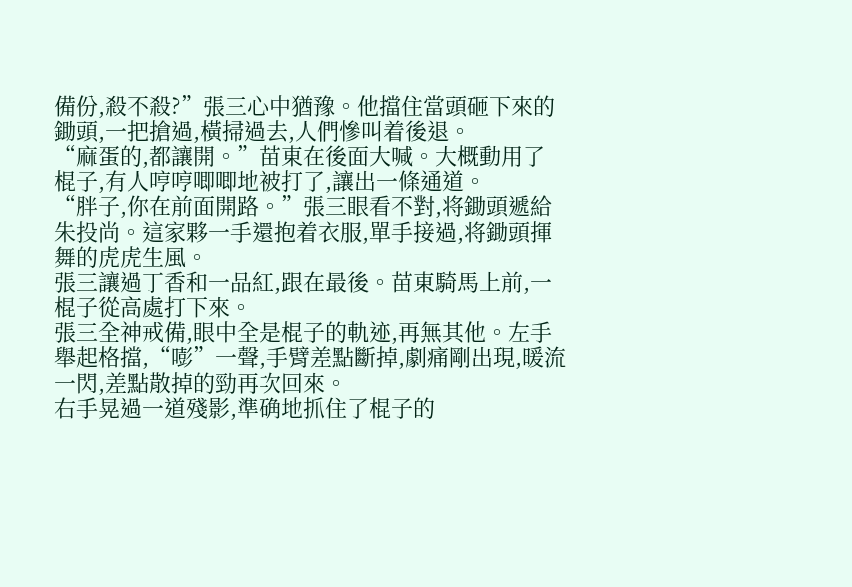備份,殺不殺?”張三心中猶豫。他擋住當頭砸下來的鋤頭,一把搶過,橫掃過去,人們慘叫着後退。
“麻蛋的,都讓開。”苗東在後面大喊。大概動用了棍子,有人哼哼唧唧地被打了,讓出一條通道。
“胖子,你在前面開路。”張三眼看不對,将鋤頭遞給朱投尚。這家夥一手還抱着衣服,單手接過,将鋤頭揮舞的虎虎生風。
張三讓過丁香和一品紅,跟在最後。苗東騎馬上前,一棍子從高處打下來。
張三全神戒備,眼中全是棍子的軌迹,再無其他。左手舉起格擋,“嘭”一聲,手臂差點斷掉,劇痛剛出現,暖流一閃,差點散掉的勁再次回來。
右手晃過一道殘影,準确地抓住了棍子的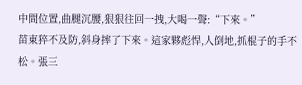中間位置,曲腿沉腰,狠狠往回一拽,大喝一聲:“下來。”
苗東猝不及防,斜身摔了下來。這家夥彪悍,人倒地,抓棍子的手不松。張三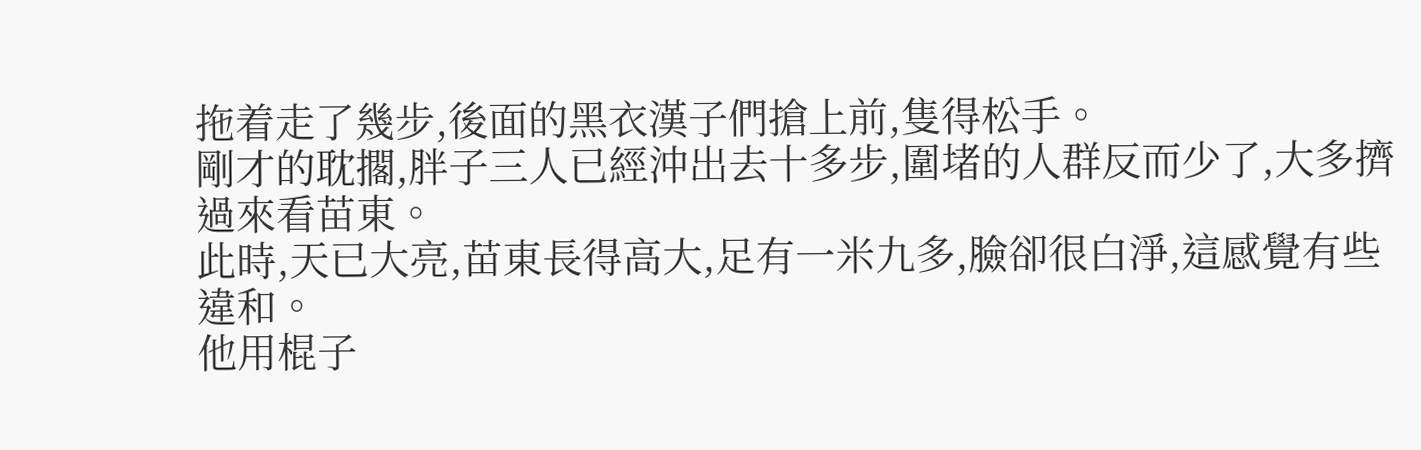拖着走了幾步,後面的黑衣漢子們搶上前,隻得松手。
剛才的耽擱,胖子三人已經沖出去十多步,圍堵的人群反而少了,大多擠過來看苗東。
此時,天已大亮,苗東長得高大,足有一米九多,臉卻很白淨,這感覺有些違和。
他用棍子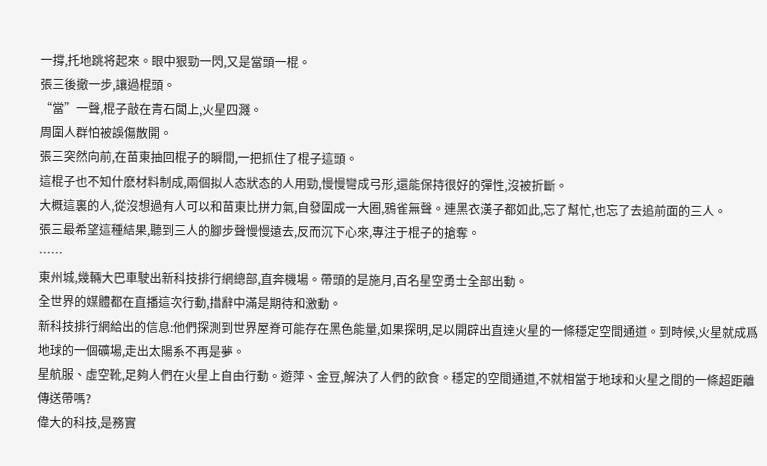一撐,托地跳将起來。眼中狠勁一閃,又是當頭一棍。
張三後撤一步,讓過棍頭。
“當”一聲,棍子敲在青石闆上,火星四濺。
周圍人群怕被誤傷散開。
張三突然向前,在苗東抽回棍子的瞬間,一把抓住了棍子這頭。
這棍子也不知什麽材料制成,兩個拟人态狀态的人用勁,慢慢彎成弓形,還能保持很好的彈性,沒被折斷。
大概這裏的人,從沒想過有人可以和苗東比拼力氣,自發圍成一大圈,鴉雀無聲。連黑衣漢子都如此,忘了幫忙,也忘了去追前面的三人。
張三最希望這種結果,聽到三人的腳步聲慢慢遠去,反而沉下心來,專注于棍子的搶奪。
……
東州城,幾輛大巴車駛出新科技排行網總部,直奔機場。帶頭的是施月,百名星空勇士全部出動。
全世界的媒體都在直播這次行動,措辭中滿是期待和激動。
新科技排行網給出的信息:他們探測到世界屋脊可能存在黑色能量,如果探明,足以開辟出直達火星的一條穩定空間通道。到時候,火星就成爲地球的一個礦場,走出太陽系不再是夢。
星航服、虛空靴,足夠人們在火星上自由行動。遊萍、金豆,解決了人們的飲食。穩定的空間通道,不就相當于地球和火星之間的一條超距離傳送帶嗎?
偉大的科技,是務實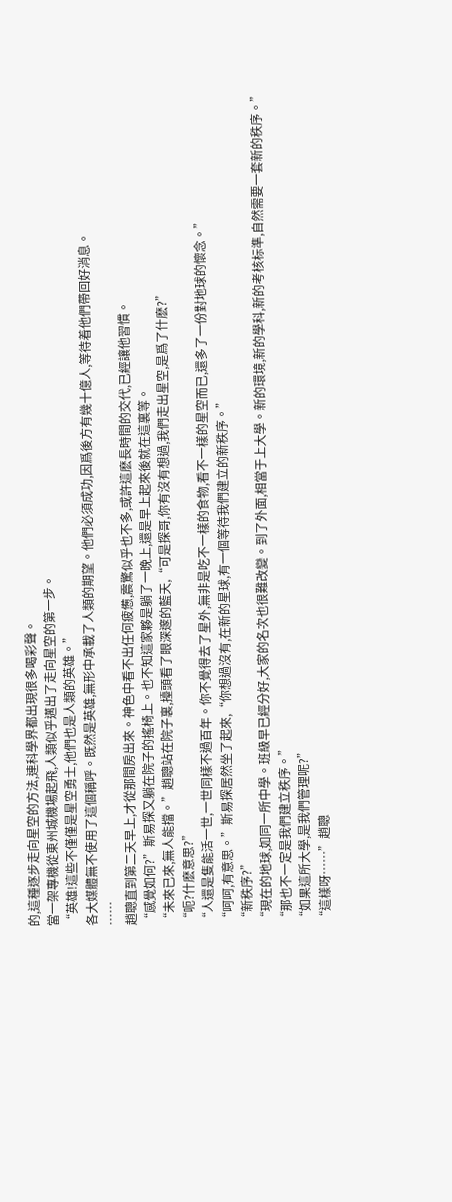的,這種逐步走向星空的方法,連科學界都出現很多喝彩聲。
當一架專機從東州城機場起飛,人類似乎邁出了走向星空的第一步。
“英雄!這些不僅僅是星空勇士,他們也是人類的英雄。”
各大媒體無不使用了這個稱呼。既然是英雄,無形中承載了人類的期望。他們必須成功,因爲後方有幾十億人,等待着他們帶回好消息。
……
趙聰直到第二天早上,才從那間房出來。神色中看不出任何疲憊,震驚似乎也不多,或許這麽長時間的交代,已經讓他習慣。
“感覺如何?”斯易探又躺在院子的搖椅上。也不知這家夥是躺了一晚上,還是早上起來後就在這裏等。
“未來已來,無人能擋。”趙聰站在院子裏,擡頭看了眼深邃的藍天,“可是探哥,你有沒有想過,我們走出星空,是爲了什麽?”
“呃?什麽意思?”
“人還是隻能活一世,一世同樣不過百年。你不覺得去了星外,無非是吃不一樣的食物,看不一樣的星空而已,還多了一份對地球的懷念。”
“呵呵,有意思。”斯易探居然坐了起來,“你想過沒有,在新的星球,有一個等待我們建立的新秩序。”
“新秩序?”
“現在的地球,如同一所中學。班級早已經分好,大家的名次也很難改變。到了外面,相當于上大學。新的環境,新的學科,新的考核标準,自然需要一套新的秩序。”
“那也不一定是我們建立秩序。”
“如果這所大學,是我們管理呢?”
“這樣呀……”趙聰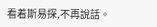看着斯易探,不再說話。